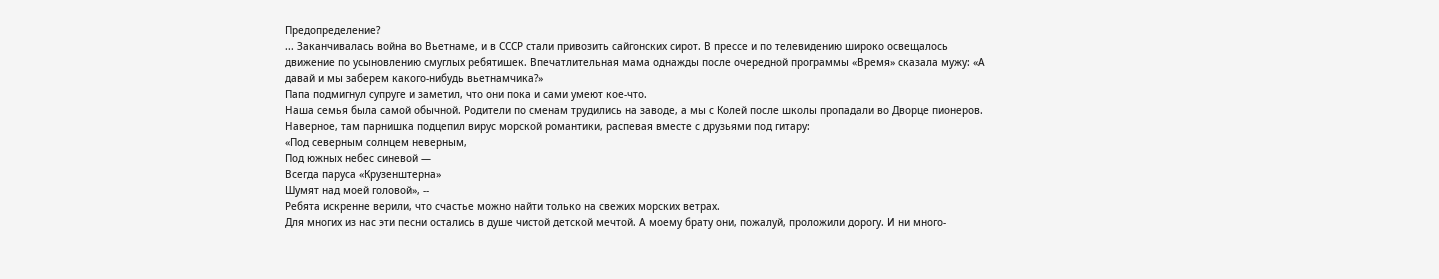Предопределение?
... Заканчивалась война во Вьетнаме, и в СССР стали привозить сайгонских сирот. В прессе и по телевидению широко освещалось движение по усыновлению смуглых ребятишек. Впечатлительная мама однажды после очередной программы «Время» сказала мужу: «А давай и мы заберем какого-нибудь вьетнамчика?»
Папа подмигнул супруге и заметил, что они пока и сами умеют кое-что.
Наша семья была самой обычной. Родители по сменам трудились на заводе, а мы с Колей после школы пропадали во Дворце пионеров. Наверное, там парнишка подцепил вирус морской романтики, распевая вместе с друзьями под гитару:
«Под северным солнцем неверным,
Под южных небес синевой —
Всегда паруса «Крузенштерна»
Шумят над моей головой», --
Ребята искренне верили, что счастье можно найти только на свежих морских ветрах.
Для многих из нас эти песни остались в душе чистой детской мечтой. А моему брату они, пожалуй, проложили дорогу. И ни много-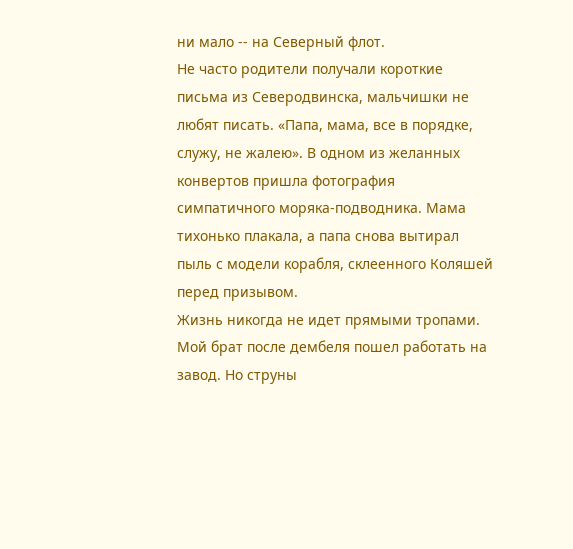ни мало -- на Северный флот.
Не часто родители получали короткие письма из Северодвинска, мальчишки не любят писать. «Папа, мама, все в порядке, служу, не жалею». В одном из желанных конвертов пришла фотография симпатичного моряка-подводника. Мама тихонько плакала, а папа снова вытирал пыль с модели корабля, склеенного Коляшей перед призывом.
Жизнь никогда не идет прямыми тропами. Мой брат после дембеля пошел работать на завод. Но струны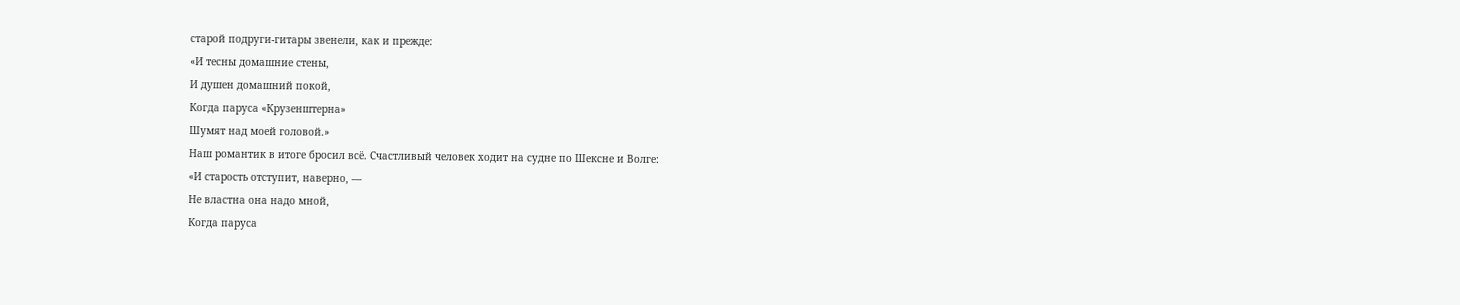старой подруги-гитары звенели, как и прежде:
«И тесны домашние стены,
И душен домашний покой,
Когда паруса «Крузенштерна»
Шумят над моей головой.»
Наш романтик в итоге бросил всё. Счастливый человек ходит на судне по Шексне и Волге:
«И старость отступит, наверно, —
Не властна она надо мной,
Когда паруса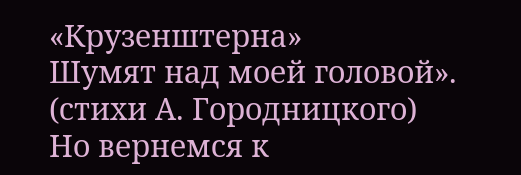«Крузенштерна»
Шумят над моей головой».
(стихи А. Городницкого)
Но вернемся к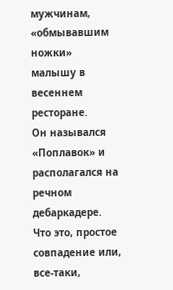мужчинам, «обмывавшим ножки» малышу в весеннем ресторане.
Он назывался «Поплавок» и располагался на речном дебаркадере.
Что это, простое совпадение или, все-таки,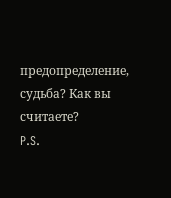предопределение, судьба? Как вы считаете?
P.S.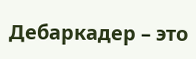Дебаркадер – это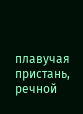плавучая пристань, речной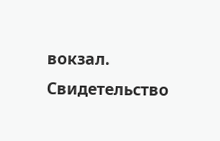вокзал.
Свидетельство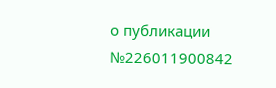о публикации №226011900842